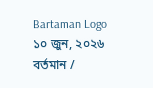Bartaman Logo
১০ জুন, ২০২৬
বর্তমান /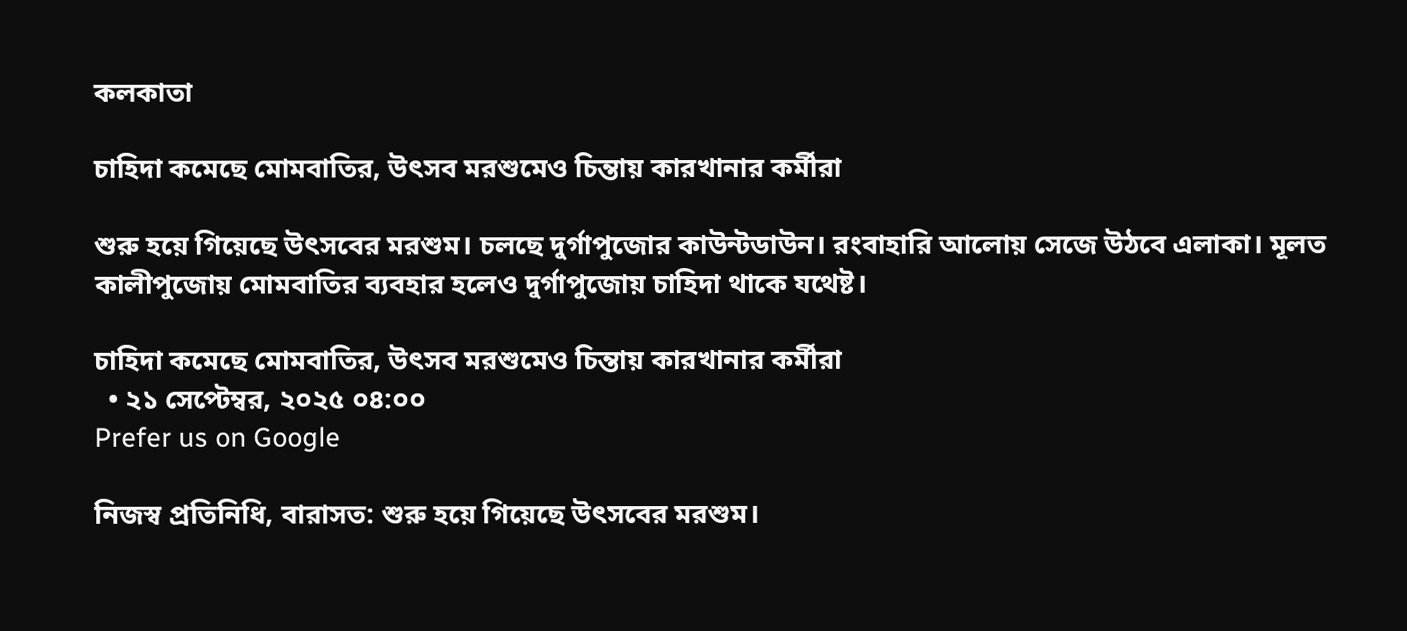কলকাতা

চাহিদা কমেছে মোমবাতির, উৎসব মরশুমেও চিন্তায় কারখানার কর্মীরা

শুরু হয়ে গিয়েছে উৎসবের মরশুম। চলছে দুর্গাপুজোর কাউন্টডাউন। রংবাহারি আলোয় সেজে উঠবে এলাকা। মূলত কালীপুজোয় মোমবাতির ব্যবহার হলেও দুর্গাপুজোয় চাহিদা থাকে যথেষ্ট।

চাহিদা কমেছে মোমবাতির, উৎসব মরশুমেও চিন্তায় কারখানার কর্মীরা
  • ২১ সেপ্টেম্বর, ২০২৫ ০৪:০০
Prefer us on Google

নিজস্ব প্রতিনিধি, বারাসত: শুরু হয়ে গিয়েছে উৎসবের মরশুম।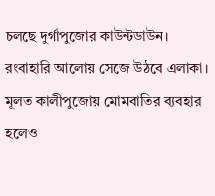চলছে দুর্গাপুজোর কাউন্টডাউন। রংবাহারি আলোয় সেজে উঠবে এলাকা। মূলত কালীপুজোয় মোমবাতির ব্যবহার হলেও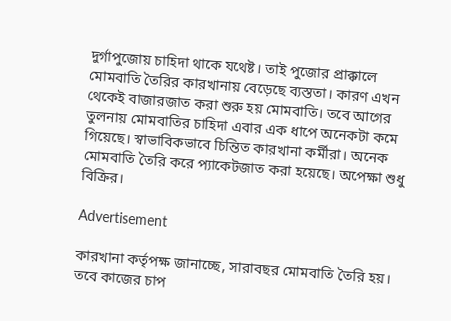দুর্গাপুজোয় চাহিদা থাকে যথেষ্ট। তাই পুজোর প্রাক্কালে মোমবাতি তৈরির কারখানায় বেড়েছে ব্যস্ততা। কারণ এখন থেকেই বাজারজাত করা শুরু হয় মোমবাতি। তবে আগের তুলনায় মোমবাতির চাহিদা এবার এক ধাপে অনেকটা কমে গিয়েছে। স্বাভাবিকভাবে চিন্তিত কারখানা কর্মীরা। অনেক মোমবাতি তৈরি করে প্যাকেটজাত করা হয়েছে। অপেক্ষা শুধু বিক্রির।

Advertisement

কারখানা কর্তৃপক্ষ জানাচ্ছে, সারাবছর মোমবাতি তৈরি হয়। তবে কাজের চাপ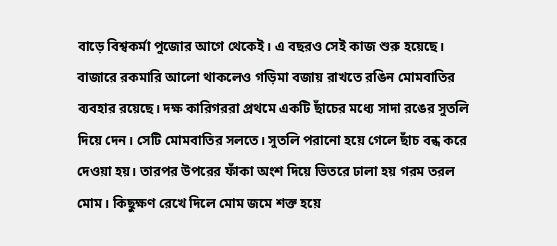বাড়ে বিশ্বকর্মা পুজোর আগে থেকেই। এ বছরও সেই কাজ শুরু হয়েছে। বাজারে রকমারি আলো থাকলেও গড়িমা বজায় রাখতে রঙিন মোমবাতির ব্যবহার রয়েছে। দক্ষ কারিগররা প্রথমে একটি ছাঁচের মধ্যে সাদা রঙের সুতলি দিয়ে দেন। সেটি মোমবাতির সলতে। সুতলি পরানো হয়ে গেলে ছাঁচ বন্ধ করে দেওয়া হয়। তারপর উপরের ফাঁকা অংশ দিয়ে ভিতরে ঢালা হয় গরম তরল মোম। কিছুক্ষণ রেখে দিলে মোম জমে শক্ত হয়ে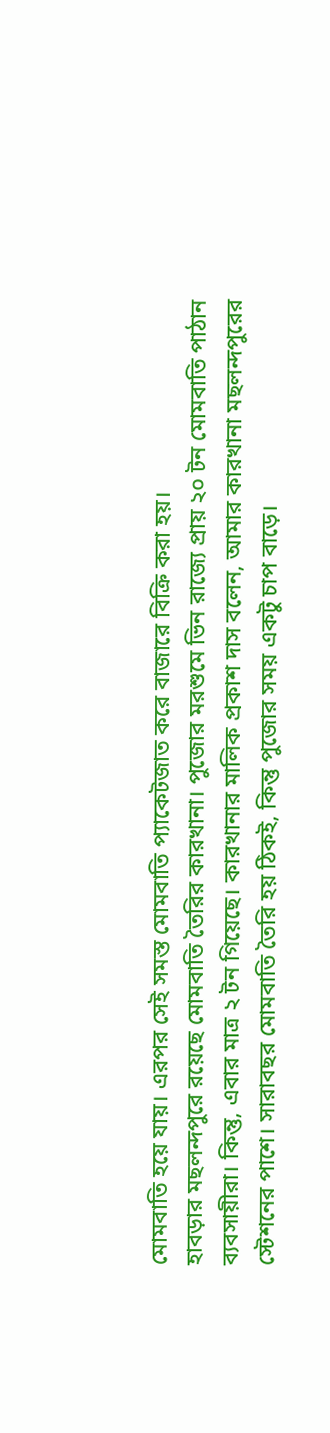মোমবাতি হয়ে যায়। এরপর সেই সমস্ত মোমবাতি প্যাকেটজাত করে বাজারে বিক্রি করা হয়।
হাবড়ার মছলন্দপুরে রয়েছে মোমবাতি তৈরির কারখানা। পুজোর মরশুমে ভিন রাজ্যে প্রায় ২০ টন মোমবাতি পাঠান ব্যবসায়ীরা। কিন্তু, এবার মাত্র ২ টন গিয়েছে। কারখানার মালিক প্রকাশ দাস বলেন, আমার কারখানা মছলন্দপুরের স্টেশনের পাশে। সারাবছর মোমবাতি তৈরি হয় ঠিকই, কিন্তু পুজোর সময় একটু চাপ বাড়ে।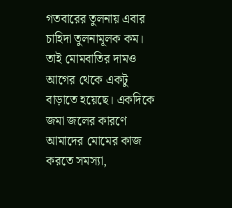গতবারের তুলনায় এবার চাহিদা তুলনামূলক কম। তাই মোমবাতির দামও আগের থেকে একটু বাড়াতে হয়েছে। একদিকে জমা জলের কারণে আমাদের মোমের কাজ করতে সমস্যা,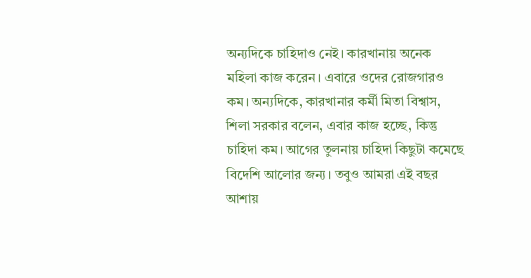অন্যদিকে চাহিদাও নেই। কারখানায় অনেক মহিলা কাজ করেন। এবারে ওদের রোজগারও কম। অন্যদিকে, কারখানার কর্মী মিতা বিশ্বাস, শিলা সরকার বলেন, এবার কাজ হচ্ছে, কিন্তু চাহিদা কম। আগের তুলনায় চাহিদা কিছুটা কমেছে বিদেশি আলোর জন্য। তবুও আমরা এই বছর আশায়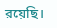রয়েছি।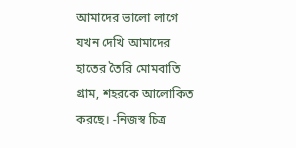আমাদের ভালো লাগে যখন দেখি আমাদের হাতের তৈরি মোমবাতি গ্রাম, শহরকে আলোকিত করছে। -নিজস্ব চিত্র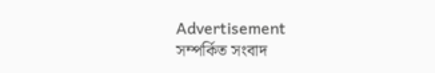Advertisement
সম্পর্কিত সংবাদ